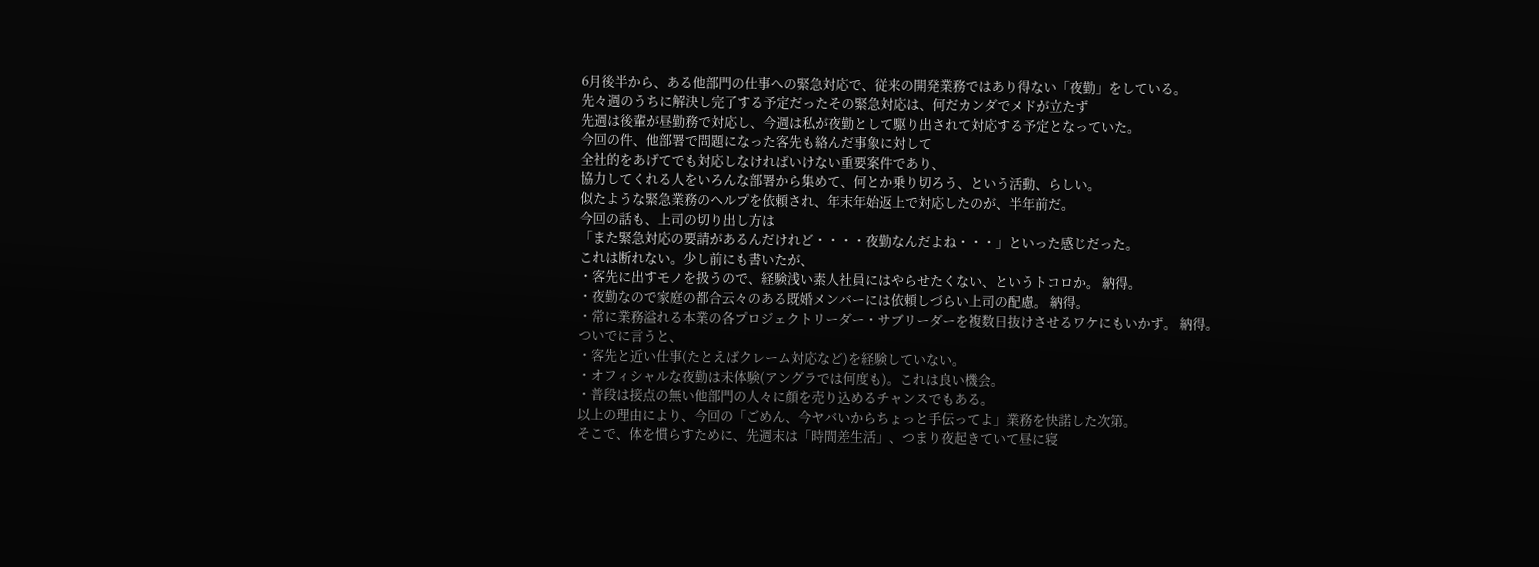6月後半から、ある他部門の仕事への緊急対応で、従来の開発業務ではあり得ない「夜勤」をしている。
先々週のうちに解決し完了する予定だったその緊急対応は、何だカンダでメドが立たず
先週は後輩が昼勤務で対応し、今週は私が夜勤として駆り出されて対応する予定となっていた。
今回の件、他部署で問題になった客先も絡んだ事象に対して
全社的をあげてでも対応しなければいけない重要案件であり、
協力してくれる人をいろんな部署から集めて、何とか乗り切ろう、という活動、らしい。
似たような緊急業務のヘルプを依頼され、年末年始返上で対応したのが、半年前だ。
今回の話も、上司の切り出し方は
「また緊急対応の要請があるんだけれど・・・・夜勤なんだよね・・・」といった感じだった。
これは断れない。少し前にも書いたが、
・客先に出すモノを扱うので、経験浅い素人社員にはやらせたくない、というトコロか。 納得。
・夜勤なので家庭の都合云々のある既婚メンバーには依頼しづらい上司の配慮。 納得。
・常に業務溢れる本業の各プロジェクトリーダー・サブリーダーを複数日抜けさせるワケにもいかず。 納得。
ついでに言うと、
・客先と近い仕事(たとえばクレーム対応など)を経験していない。
・オフィシャルな夜勤は未体験(アングラでは何度も)。これは良い機会。
・普段は接点の無い他部門の人々に顔を売り込めるチャンスでもある。
以上の理由により、今回の「ごめん、今ヤバいからちょっと手伝ってよ」業務を快諾した次第。
そこで、体を慣らすために、先週末は「時間差生活」、つまり夜起きていて昼に寝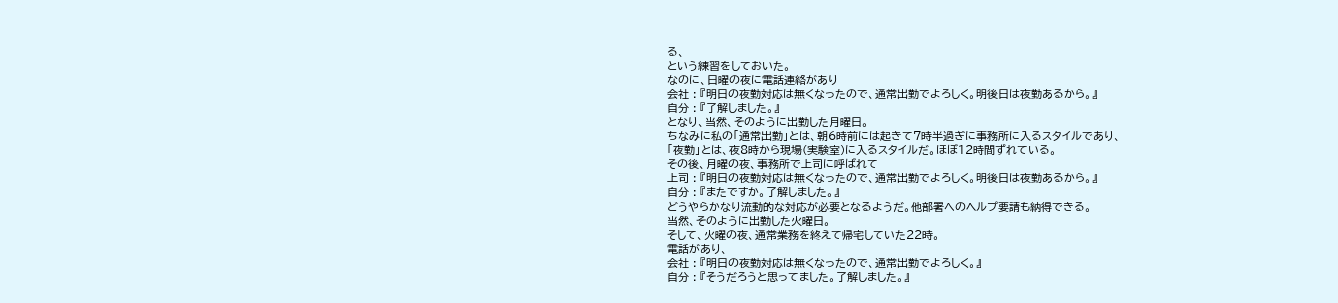る、
という練習をしておいた。
なのに、日曜の夜に電話連絡があり
会社 : 『明日の夜勤対応は無くなったので、通常出勤でよろしく。明後日は夜勤あるから。』
自分 : 『了解しました。』
となり、当然、そのように出勤した月曜日。
ちなみに私の「通常出勤」とは、朝6時前には起きて7時半過ぎに事務所に入るスタイルであり、
「夜勤」とは、夜8時から現場(実験室)に入るスタイルだ。ほぼ12時間ずれている。
その後、月曜の夜、事務所で上司に呼ばれて
上司 : 『明日の夜勤対応は無くなったので、通常出勤でよろしく。明後日は夜勤あるから。』
自分 : 『またですか。了解しました。』
どうやらかなり流動的な対応が必要となるようだ。他部署へのヘルプ要請も納得できる。
当然、そのように出勤した火曜日。
そして、火曜の夜、通常業務を終えて帰宅していた22時。
電話があり、
会社 : 『明日の夜勤対応は無くなったので、通常出勤でよろしく。』
自分 : 『そうだろうと思ってました。了解しました。』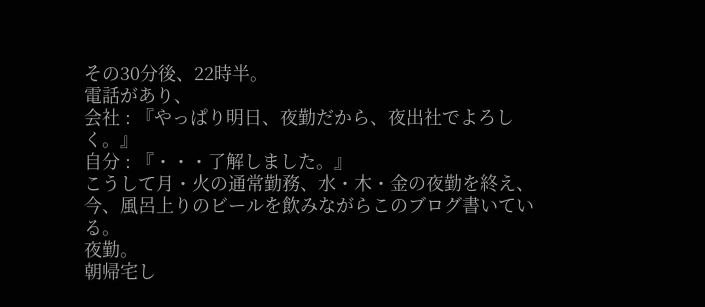その30分後、22時半。
電話があり、
会社 : 『やっぱり明日、夜勤だから、夜出社でよろしく。』
自分 : 『・・・了解しました。』
こうして月・火の通常勤務、水・木・金の夜勤を終え、
今、風呂上りのビールを飲みながらこのブログ書いている。
夜勤。
朝帰宅し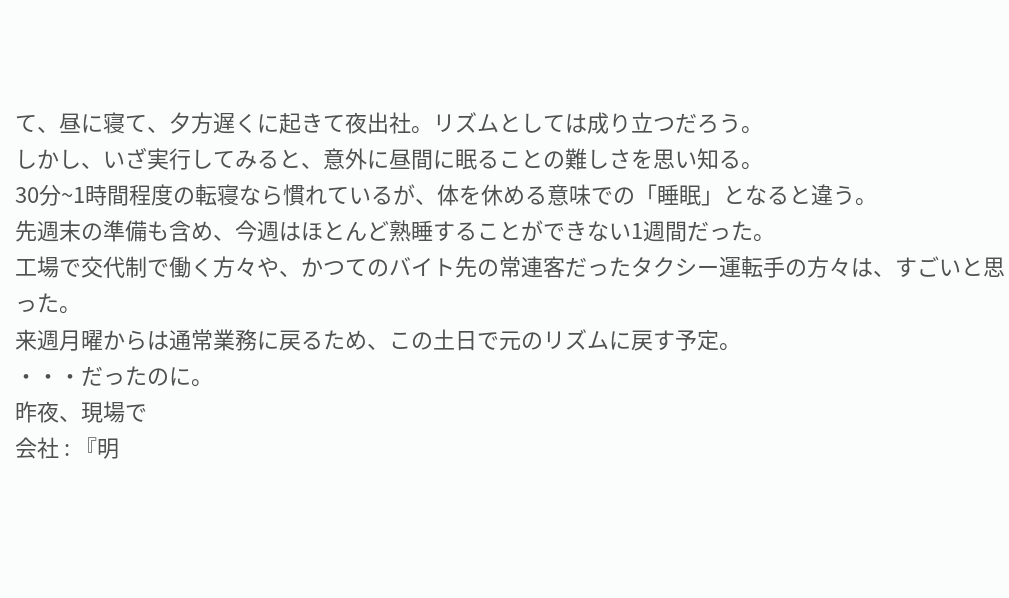て、昼に寝て、夕方遅くに起きて夜出社。リズムとしては成り立つだろう。
しかし、いざ実行してみると、意外に昼間に眠ることの難しさを思い知る。
30分~1時間程度の転寝なら慣れているが、体を休める意味での「睡眠」となると違う。
先週末の準備も含め、今週はほとんど熟睡することができない1週間だった。
工場で交代制で働く方々や、かつてのバイト先の常連客だったタクシー運転手の方々は、すごいと思った。
来週月曜からは通常業務に戻るため、この土日で元のリズムに戻す予定。
・・・だったのに。
昨夜、現場で
会社 : 『明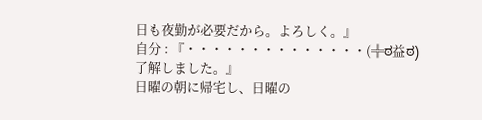日も夜勤が必要だから。よろしく。』
自分 : 『・・・・・・・・・・・・・・(╬ಠ益ಠ) 了解しました。』
日曜の朝に帰宅し、日曜の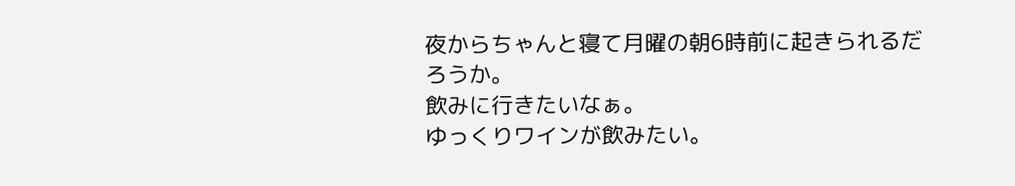夜からちゃんと寝て月曜の朝6時前に起きられるだろうか。
飲みに行きたいなぁ。
ゆっくりワインが飲みたい。